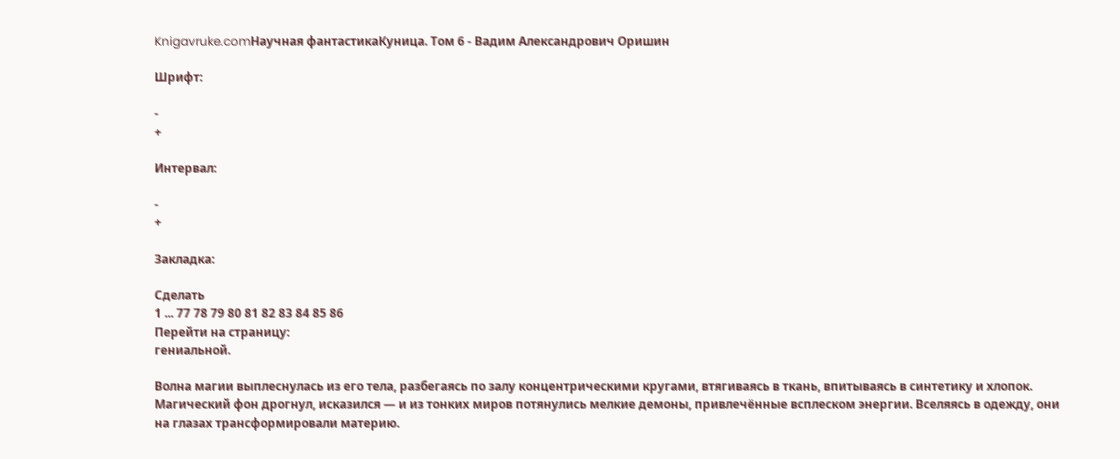Knigavruke.comНаучная фантастикаКуница. Том 6 - Вадим Александрович Оришин

Шрифт:

-
+

Интервал:

-
+

Закладка:

Сделать
1 ... 77 78 79 80 81 82 83 84 85 86
Перейти на страницу:
гениальной.

Волна магии выплеснулась из его тела, разбегаясь по залу концентрическими кругами, втягиваясь в ткань, впитываясь в синтетику и хлопок. Магический фон дрогнул, исказился — и из тонких миров потянулись мелкие демоны, привлечённые всплеском энергии. Вселяясь в одежду, они на глазах трансформировали материю.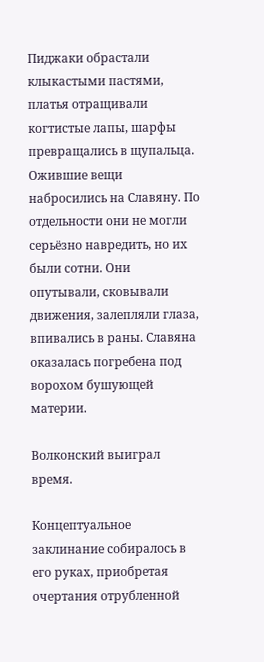Пиджаки обрастали клыкастыми пастями, платья отращивали когтистые лапы, шарфы превращались в щупальца. Ожившие вещи набросились на Славяну. По отдельности они не могли серьёзно навредить, но их были сотни. Они опутывали, сковывали движения, залепляли глаза, впивались в раны. Славяна оказалась погребена под ворохом бушующей материи.

Волконский выиграл время.

Концептуальное заклинание собиралось в его руках, приобретая очертания отрубленной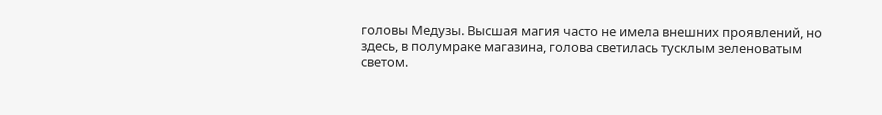головы Медузы. Высшая магия часто не имела внешних проявлений, но здесь, в полумраке магазина, голова светилась тусклым зеленоватым светом.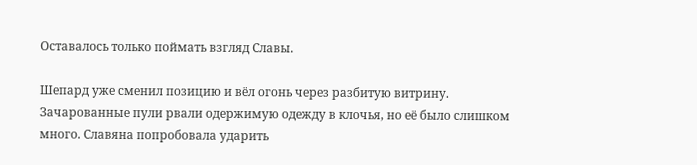Оставалось только поймать взгляд Славы.

Шепард уже сменил позицию и вёл огонь через разбитую витрину. Зачарованные пули рвали одержимую одежду в клочья, но её было слишком много. Славяна попробовала ударить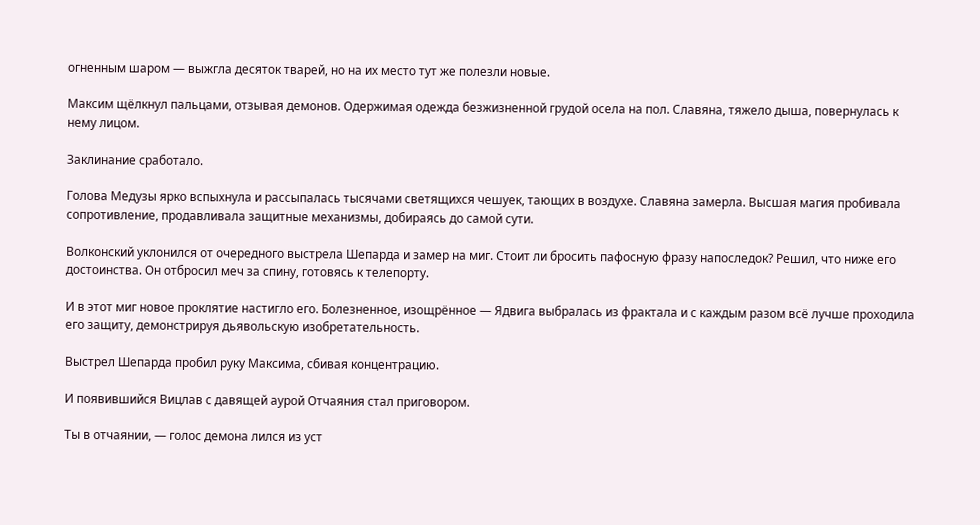огненным шаром — выжгла десяток тварей, но на их место тут же полезли новые.

Максим щёлкнул пальцами, отзывая демонов. Одержимая одежда безжизненной грудой осела на пол. Славяна, тяжело дыша, повернулась к нему лицом.

Заклинание сработало.

Голова Медузы ярко вспыхнула и рассыпалась тысячами светящихся чешуек, тающих в воздухе. Славяна замерла. Высшая магия пробивала сопротивление, продавливала защитные механизмы, добираясь до самой сути.

Волконский уклонился от очередного выстрела Шепарда и замер на миг. Стоит ли бросить пафосную фразу напоследок? Решил, что ниже его достоинства. Он отбросил меч за спину, готовясь к телепорту.

И в этот миг новое проклятие настигло его. Болезненное, изощрённое — Ядвига выбралась из фрактала и с каждым разом всё лучше проходила его защиту, демонстрируя дьявольскую изобретательность.

Выстрел Шепарда пробил руку Максима, сбивая концентрацию.

И появившийся Вицлав с давящей аурой Отчаяния стал приговором.

Ты в отчаянии, — голос демона лился из уст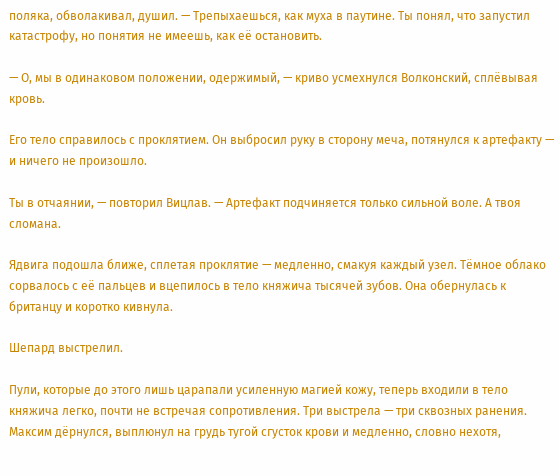поляка, обволакивал, душил. — Трепыхаешься, как муха в паутине. Ты понял, что запустил катастрофу, но понятия не имеешь, как её остановить.

— О, мы в одинаковом положении, одержимый, — криво усмехнулся Волконский, сплёвывая кровь.

Его тело справилось с проклятием. Он выбросил руку в сторону меча, потянулся к артефакту — и ничего не произошло.

Ты в отчаянии, — повторил Вицлав. — Артефакт подчиняется только сильной воле. А твоя сломана.

Ядвига подошла ближе, сплетая проклятие — медленно, смакуя каждый узел. Тёмное облако сорвалось с её пальцев и вцепилось в тело княжича тысячей зубов. Она обернулась к британцу и коротко кивнула.

Шепард выстрелил.

Пули, которые до этого лишь царапали усиленную магией кожу, теперь входили в тело княжича легко, почти не встречая сопротивления. Три выстрела — три сквозных ранения. Максим дёрнулся, выплюнул на грудь тугой сгусток крови и медленно, словно нехотя,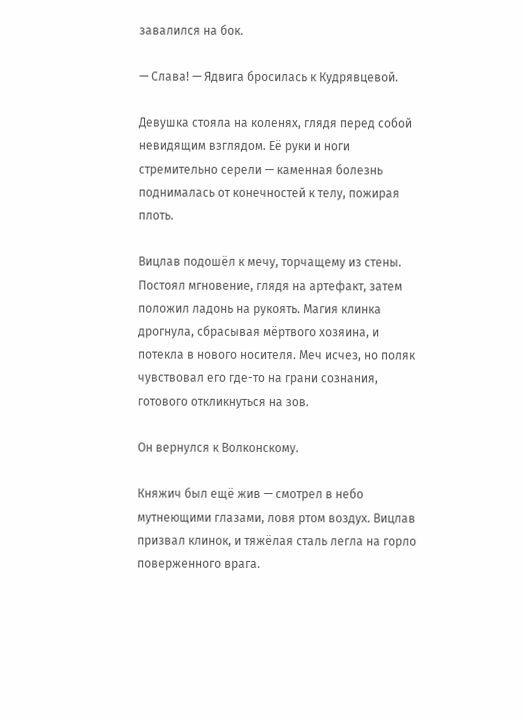завалился на бок.

— Слава! — Ядвига бросилась к Кудрявцевой.

Девушка стояла на коленях, глядя перед собой невидящим взглядом. Её руки и ноги стремительно серели — каменная болезнь поднималась от конечностей к телу, пожирая плоть.

Вицлав подошёл к мечу, торчащему из стены. Постоял мгновение, глядя на артефакт, затем положил ладонь на рукоять. Магия клинка дрогнула, сбрасывая мёртвого хозяина, и потекла в нового носителя. Меч исчез, но поляк чувствовал его где-то на грани сознания, готового откликнуться на зов.

Он вернулся к Волконскому.

Княжич был ещё жив — смотрел в небо мутнеющими глазами, ловя ртом воздух. Вицлав призвал клинок, и тяжёлая сталь легла на горло поверженного врага.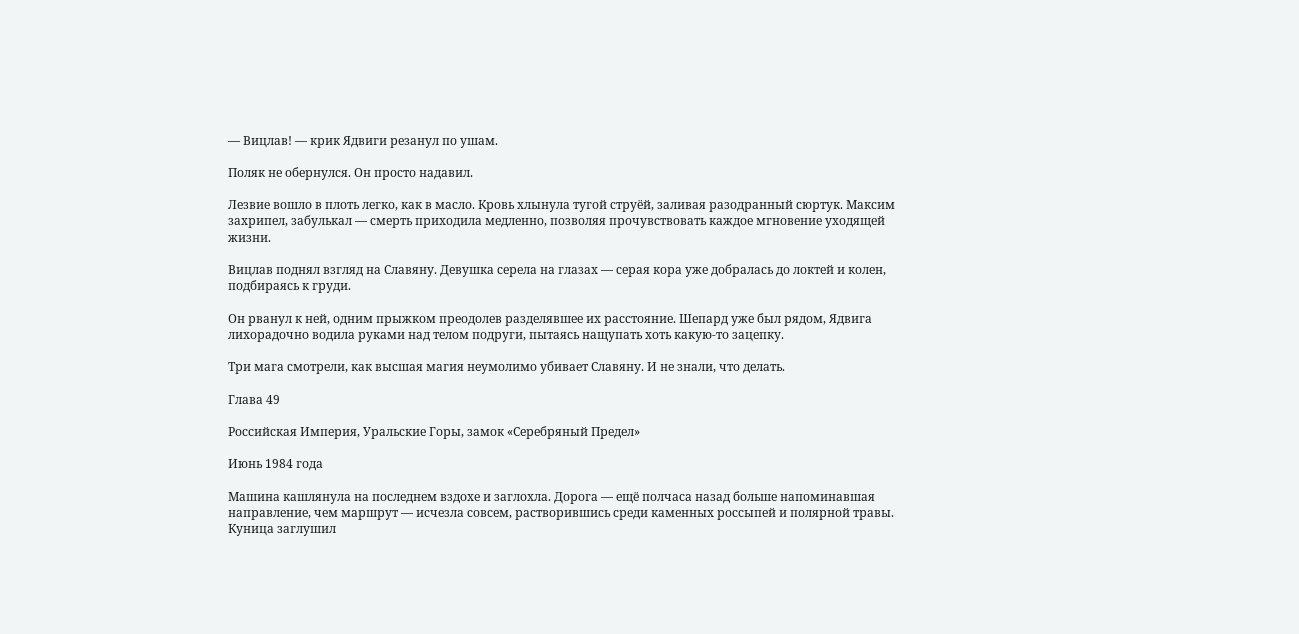— Вицлав! — крик Ядвиги резанул по ушам.

Поляк не обернулся. Он просто надавил.

Лезвие вошло в плоть легко, как в масло. Кровь хлынула тугой струёй, заливая разодранный сюртук. Максим захрипел, забулькал — смерть приходила медленно, позволяя прочувствовать каждое мгновение уходящей жизни.

Вицлав поднял взгляд на Славяну. Девушка серела на глазах — серая кора уже добралась до локтей и колен, подбираясь к груди.

Он рванул к ней, одним прыжком преодолев разделявшее их расстояние. Шепард уже был рядом, Ядвига лихорадочно водила руками над телом подруги, пытаясь нащупать хоть какую-то зацепку.

Три мага смотрели, как высшая магия неумолимо убивает Славяну. И не знали, что делать.

Глава 49

Российская Империя, Уральские Горы, замок «Серебряный Предел»

Июнь 1984 года

Машина кашлянула на последнем вздохе и заглохла. Дорога — ещё полчаса назад больше напоминавшая направление, чем маршрут — исчезла совсем, растворившись среди каменных россыпей и полярной травы. Куница заглушил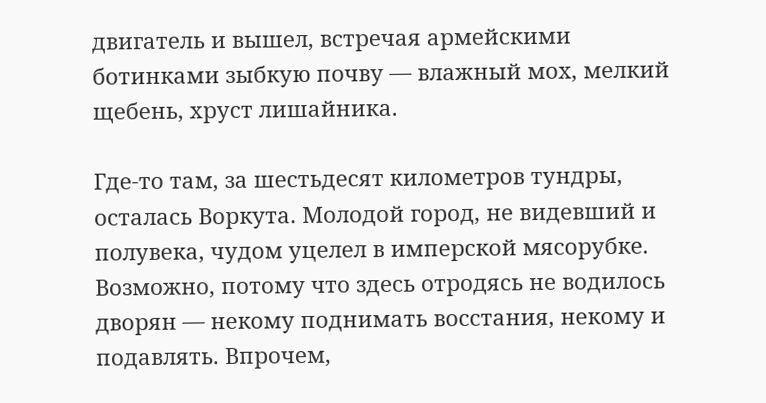двигатель и вышел, встречая армейскими ботинками зыбкую почву — влажный мох, мелкий щебень, хруст лишайника.

Где-то там, за шестьдесят километров тундры, осталась Воркута. Молодой город, не видевший и полувека, чудом уцелел в имперской мясорубке. Возможно, потому что здесь отродясь не водилось дворян — некому поднимать восстания, некому и подавлять. Впрочем,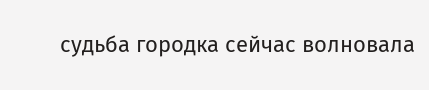судьба городка сейчас волновала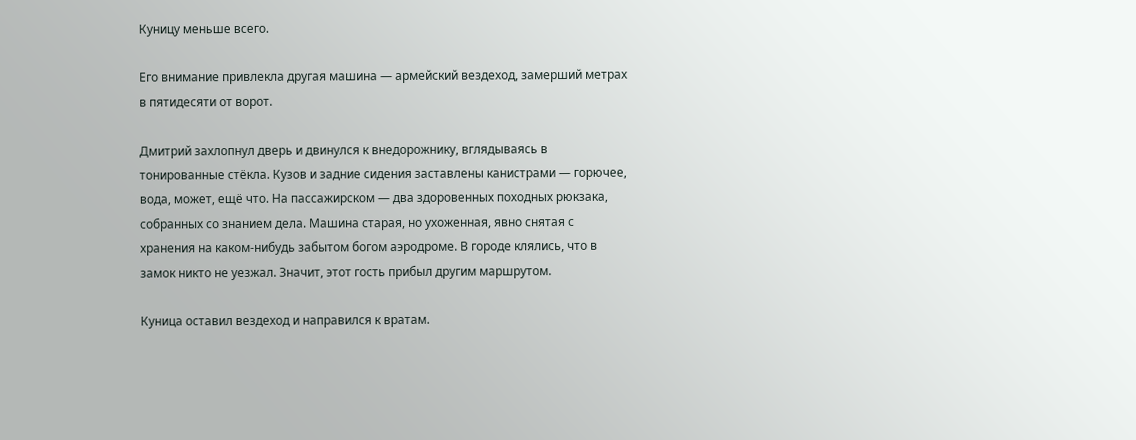Куницу меньше всего.

Его внимание привлекла другая машина — армейский вездеход, замерший метрах в пятидесяти от ворот.

Дмитрий захлопнул дверь и двинулся к внедорожнику, вглядываясь в тонированные стёкла. Кузов и задние сидения заставлены канистрами — горючее, вода, может, ещё что. На пассажирском — два здоровенных походных рюкзака, собранных со знанием дела. Машина старая, но ухоженная, явно снятая с хранения на каком-нибудь забытом богом аэродроме. В городе клялись, что в замок никто не уезжал. Значит, этот гость прибыл другим маршрутом.

Куница оставил вездеход и направился к вратам.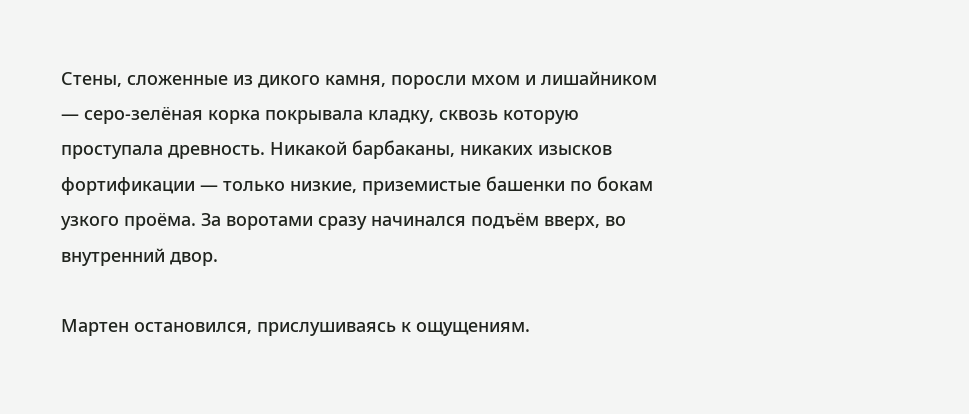Стены, сложенные из дикого камня, поросли мхом и лишайником — серо-зелёная корка покрывала кладку, сквозь которую проступала древность. Никакой барбаканы, никаких изысков фортификации — только низкие, приземистые башенки по бокам узкого проёма. За воротами сразу начинался подъём вверх, во внутренний двор.

Мартен остановился, прислушиваясь к ощущениям.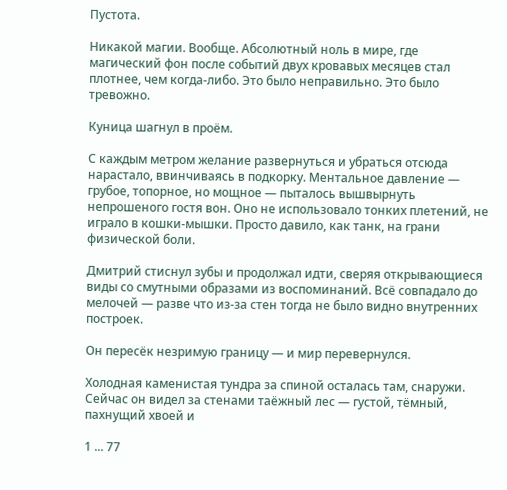Пустота.

Никакой магии. Вообще. Абсолютный ноль в мире, где магический фон после событий двух кровавых месяцев стал плотнее, чем когда-либо. Это было неправильно. Это было тревожно.

Куница шагнул в проём.

С каждым метром желание развернуться и убраться отсюда нарастало, ввинчиваясь в подкорку. Ментальное давление — грубое, топорное, но мощное — пыталось вышвырнуть непрошеного гостя вон. Оно не использовало тонких плетений, не играло в кошки-мышки. Просто давило, как танк, на грани физической боли.

Дмитрий стиснул зубы и продолжал идти, сверяя открывающиеся виды со смутными образами из воспоминаний. Всё совпадало до мелочей — разве что из-за стен тогда не было видно внутренних построек.

Он пересёк незримую границу — и мир перевернулся.

Холодная каменистая тундра за спиной осталась там, снаружи. Сейчас он видел за стенами таёжный лес — густой, тёмный, пахнущий хвоей и

1 ... 77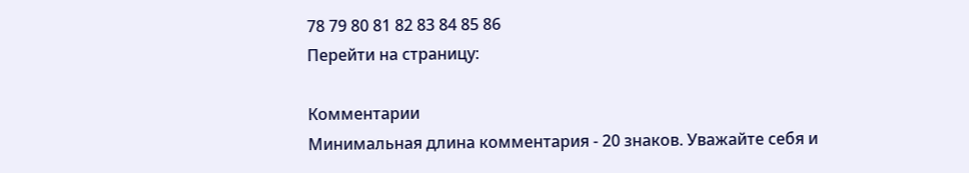78 79 80 81 82 83 84 85 86
Перейти на страницу:

Комментарии
Минимальная длина комментария - 20 знаков. Уважайте себя и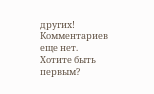других!
Комментариев еще нет. Хотите быть первым?